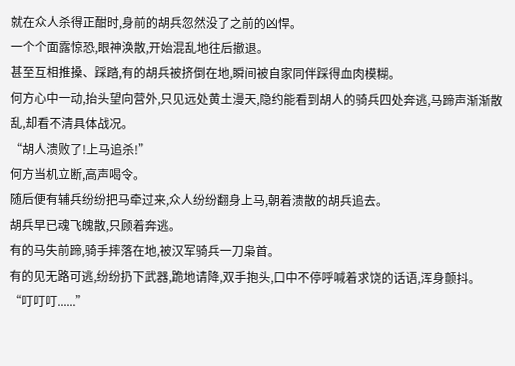就在众人杀得正酣时,身前的胡兵忽然没了之前的凶悍。
一个个面露惊恐,眼神涣散,开始混乱地往后撤退。
甚至互相推搡、踩踏,有的胡兵被挤倒在地,瞬间被自家同伴踩得血肉模糊。
何方心中一动,抬头望向营外,只见远处黄土漫天,隐约能看到胡人的骑兵四处奔逃,马蹄声渐渐散乱,却看不清具体战况。
“胡人溃败了!上马追杀!”
何方当机立断,高声喝令。
随后便有辅兵纷纷把马牵过来,众人纷纷翻身上马,朝着溃散的胡兵追去。
胡兵早已魂飞魄散,只顾着奔逃。
有的马失前蹄,骑手摔落在地,被汉军骑兵一刀枭首。
有的见无路可逃,纷纷扔下武器,跪地请降,双手抱头,口中不停呼喊着求饶的话语,浑身颤抖。
“叮叮叮......”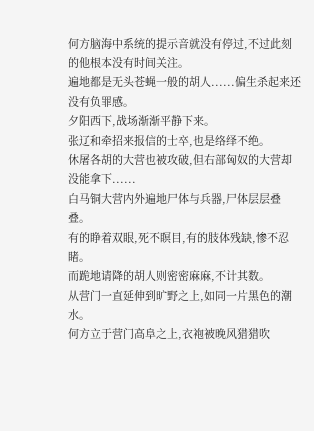何方脑海中系统的提示音就没有停过,不过此刻的他根本没有时间关注。
遍地都是无头苍蝇一般的胡人......偏生杀起来还没有负罪感。
夕阳西下,战场渐渐平静下来。
张辽和牵招来报信的士卒,也是络绎不绝。
休屠各胡的大营也被攻破,但右部匈奴的大营却没能拿下......
白马铜大营内外遍地尸体与兵器,尸体层层叠叠。
有的睁着双眼,死不瞑目,有的肢体残缺,惨不忍睹。
而跪地请降的胡人则密密麻麻,不计其数。
从营门一直延伸到旷野之上,如同一片黑色的潮水。
何方立于营门高阜之上,衣袍被晚风猎猎吹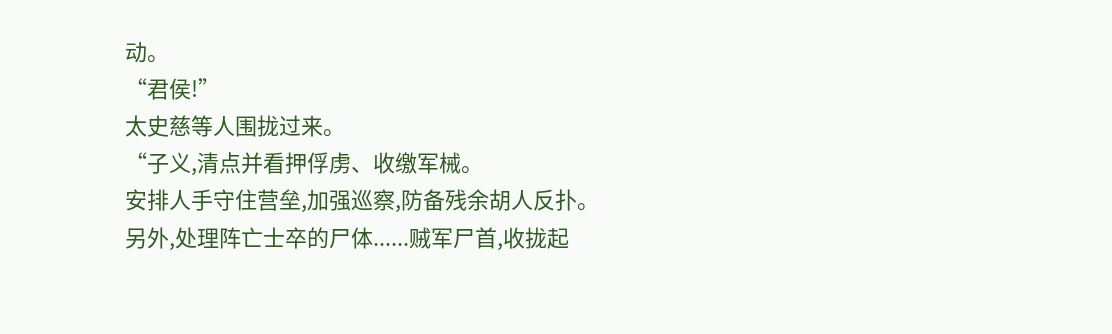动。
“君侯!”
太史慈等人围拢过来。
“子义,清点并看押俘虏、收缴军械。
安排人手守住营垒,加强巡察,防备残余胡人反扑。
另外,处理阵亡士卒的尸体......贼军尸首,收拢起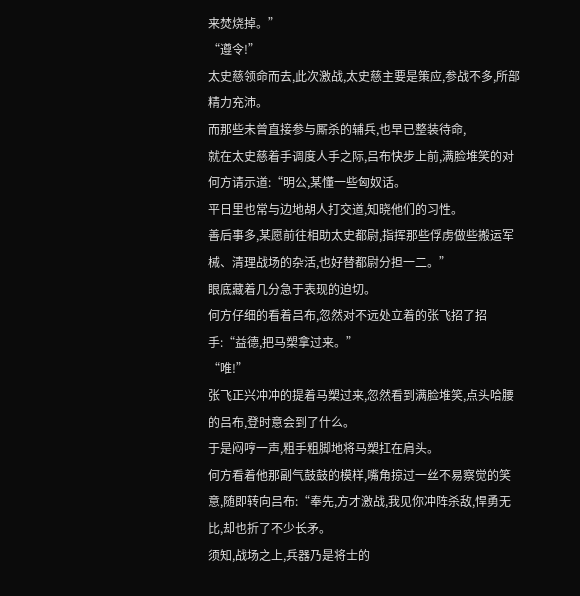来焚烧掉。”
“遵令!”
太史慈领命而去,此次激战,太史慈主要是策应,参战不多,所部精力充沛。
而那些未曾直接参与厮杀的辅兵,也早已整装待命,
就在太史慈着手调度人手之际,吕布快步上前,满脸堆笑的对何方请示道:“明公,某懂一些匈奴话。
平日里也常与边地胡人打交道,知晓他们的习性。
善后事多,某愿前往相助太史都尉,指挥那些俘虏做些搬运军械、清理战场的杂活,也好替都尉分担一二。”
眼底藏着几分急于表现的迫切。
何方仔细的看着吕布,忽然对不远处立着的张飞招了招手:“益德,把马槊拿过来。”
“唯!”
张飞正兴冲冲的提着马槊过来,忽然看到满脸堆笑,点头哈腰的吕布,登时意会到了什么。
于是闷哼一声,粗手粗脚地将马槊扛在肩头。
何方看着他那副气鼓鼓的模样,嘴角掠过一丝不易察觉的笑意,随即转向吕布:“奉先,方才激战,我见你冲阵杀敌,悍勇无比,却也折了不少长矛。
须知,战场之上,兵器乃是将士的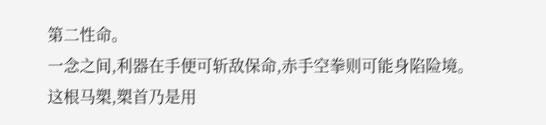第二性命。
一念之间,利器在手便可斩敌保命,赤手空拳则可能身陷险境。
这根马槊,槊首乃是用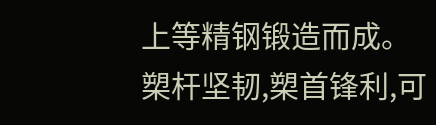上等精钢锻造而成。
槊杆坚韧,槊首锋利,可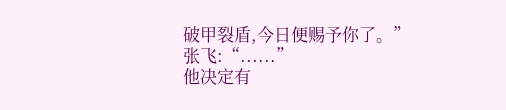破甲裂盾,今日便赐予你了。”
张飞:“......”
他决定有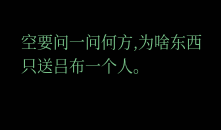空要问一问何方,为啥东西只送吕布一个人。